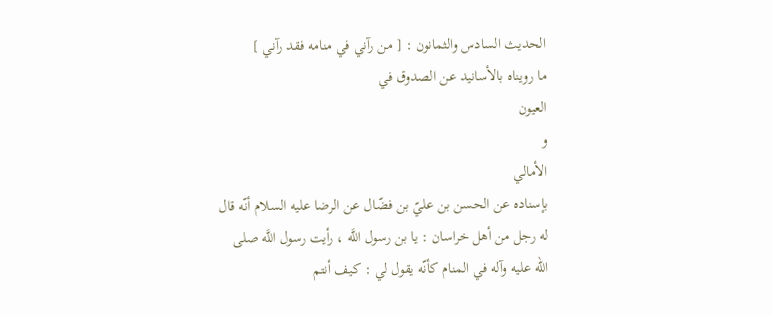الحديث السادس والثمانون : [ من رآني في منامه فقد رآني ]
ما رويناه بالأسانيد عن الصدوق في
العيون
و
الأمالي
بإسناده عن الحسن بن عليّ بن فضّال عن الرضا عليه السلام أنّه قال له رجل من أهل خراسان : يا بن رسول اللَّه ، رأيت رسول اللَّه صلى الله عليه وآله في المنام كأنّه يقول لي : كيف أنتم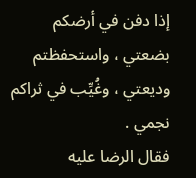إذا دفن في أرضكم بضعتي ، واستحفظتم وديعتي ، وغُيِّب في ثراكم نجمي .
فقال الرضا عليه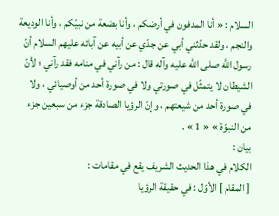السلام : « أنا المدفون في أرضكم ، وأنا بضعة من نبيّكم ، وأنا الوديعة والنجم ، ولقد حدّثني أبي عن جدّي عن أبيه عن آبائه عليهم السلام أنّ رسول اللَّه صلى الله عليه وآله قال : من رآني في منامه فقد رآني ؛ لأنّ الشيطان لا يتمثّل في صورتي ولا في صورة أحد من أوصيائي ، ولا في صورة أحد من شيعتهم ، وإنّ الرؤيا الصادقة جزء من سبعين جزء من النبوّة » « 1 » .
بيان :
الكلام في هذا الحديث الشريف يقع في مقامات :
[ المقام ] الأوّل : في حقيقة الرؤيا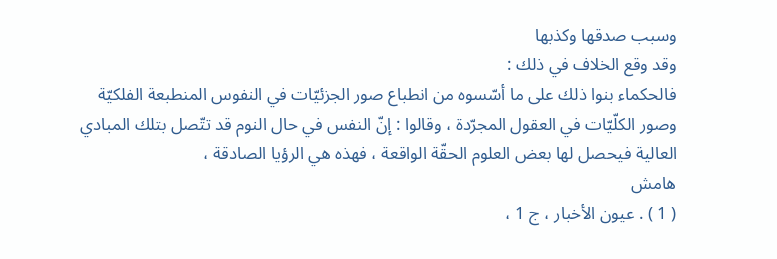وسبب صدقها وكذبها
وقد وقع الخلاف في ذلك :
فالحكماء بنوا ذلك على ما أسّسوه من انطباع صور الجزئيّات في النفوس المنطبعة الفلكيّة وصور الكلّيّات في العقول المجرّدة ، وقالوا : إنّ النفس في حال النوم قد تتّصل بتلك المبادي العالية فيحصل لها بعض العلوم الحقّة الواقعة ، فهذه هي الرؤيا الصادقة ،
هامش
( 1 ) . عيون الأخبار ، ج 1 ،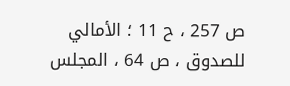ص 257 ، ح 11 ؛ الأمالي للصدوق ، ص 64 ، المجلس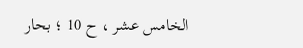الخامس عشر ، ح 10 ؛ بحار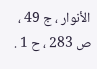الأنوار ، ج 49 ، ص 283 ، ح 1 .